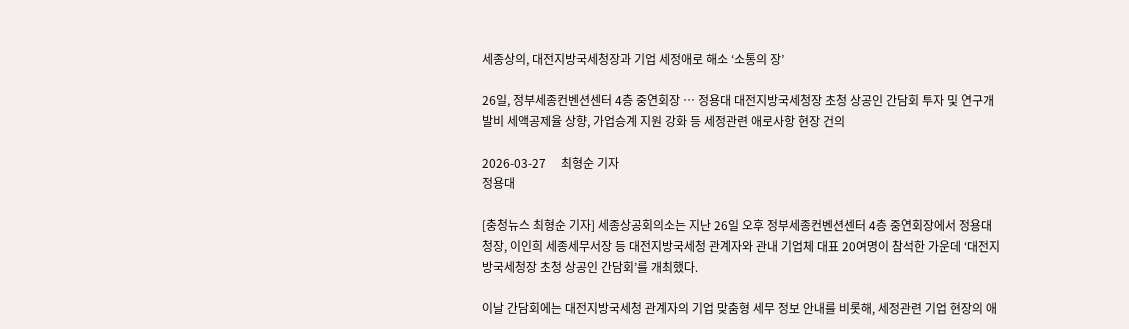세종상의, 대전지방국세청장과 기업 세정애로 해소 ‘소통의 장’

26일, 정부세종컨벤션센터 4층 중연회장 … 정용대 대전지방국세청장 초청 상공인 간담회 투자 및 연구개발비 세액공제율 상향, 가업승계 지원 강화 등 세정관련 애로사항 현장 건의

2026-03-27     최형순 기자
정용대

[충청뉴스 최형순 기자] 세종상공회의소는 지난 26일 오후 정부세종컨벤션센터 4층 중연회장에서 정용대 청장, 이인희 세종세무서장 등 대전지방국세청 관계자와 관내 기업체 대표 20여명이 참석한 가운데 ‘대전지방국세청장 초청 상공인 간담회’를 개최했다.

이날 간담회에는 대전지방국세청 관계자의 기업 맞춤형 세무 정보 안내를 비롯해, 세정관련 기업 현장의 애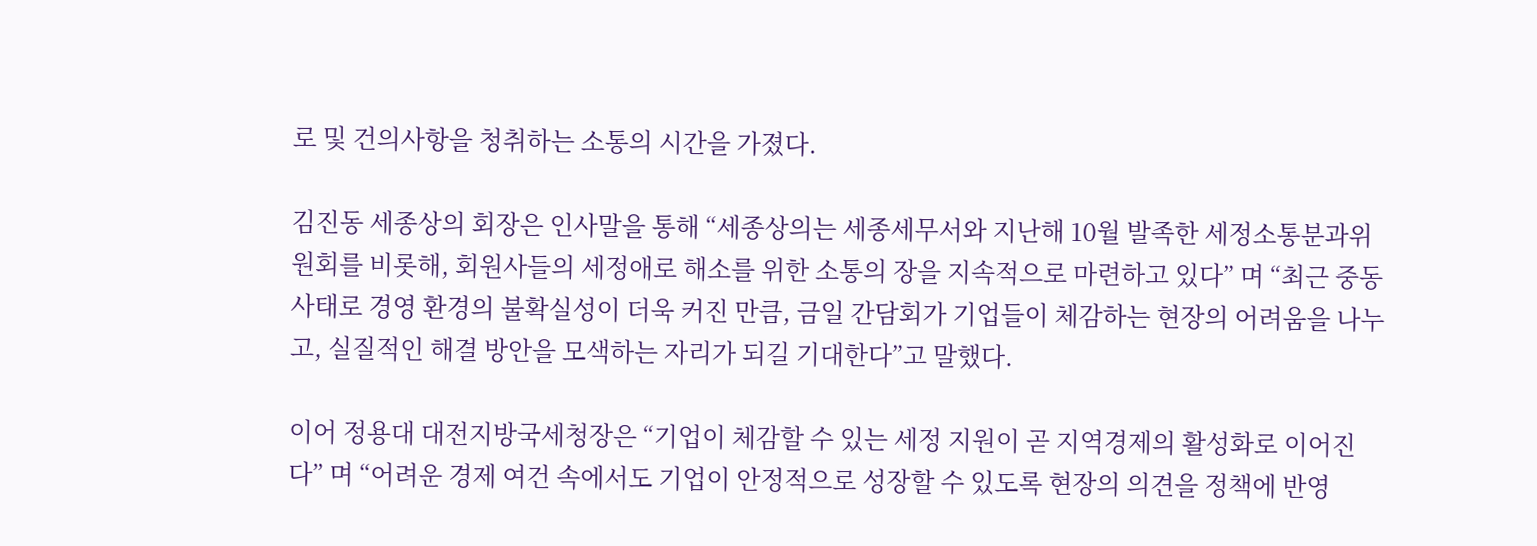로 및 건의사항을 청취하는 소통의 시간을 가졌다.

김진동 세종상의 회장은 인사말을 통해 “세종상의는 세종세무서와 지난해 10월 발족한 세정소통분과위원회를 비롯해, 회원사들의 세정애로 해소를 위한 소통의 장을 지속적으로 마련하고 있다” 며 “최근 중동 사태로 경영 환경의 불확실성이 더욱 커진 만큼, 금일 간담회가 기업들이 체감하는 현장의 어려움을 나누고, 실질적인 해결 방안을 모색하는 자리가 되길 기대한다”고 말했다.

이어 정용대 대전지방국세청장은 “기업이 체감할 수 있는 세정 지원이 곧 지역경제의 활성화로 이어진다” 며 “어려운 경제 여건 속에서도 기업이 안정적으로 성장할 수 있도록 현장의 의견을 정책에 반영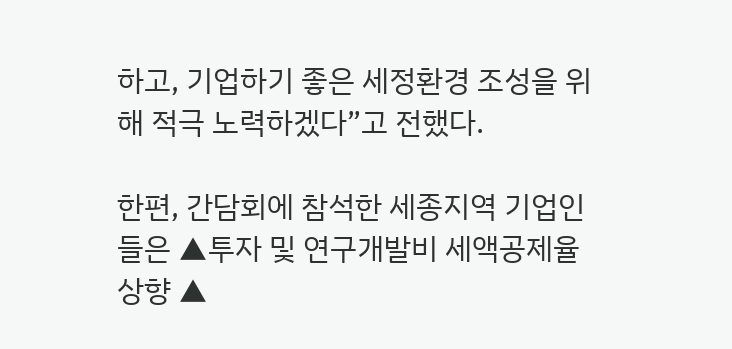하고, 기업하기 좋은 세정환경 조성을 위해 적극 노력하겠다”고 전했다.

한편, 간담회에 참석한 세종지역 기업인들은 ▲투자 및 연구개발비 세액공제율 상향 ▲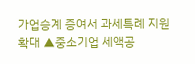가업승계 증여서 과세특례 지원 확대 ▲중소기업 세액공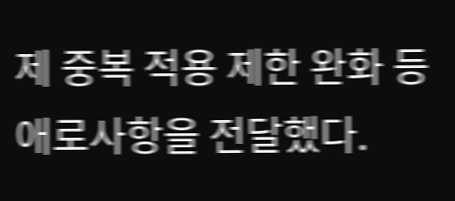제 중복 적용 제한 완화 등 애로사항을 전달했다.